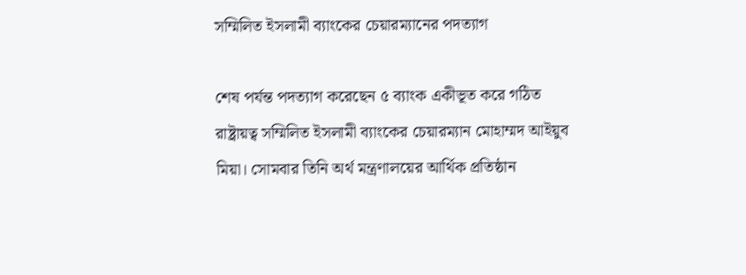সম্মিলিত ইসলামী ব্যাংকের চেয়ারম্যানের পদত্যাগ

শেষ পর্যন্ত পদত্যাগ করেছেন ৫ ব্যাংক একীভূত করে গঠিত রাষ্ট্রায়ত্ব সম্মিলিত ইসলামী ব্যাংকের চেয়ারম্যান মোহাম্মদ আইয়ুব মিয়া। সোমবার তিনি অর্থ মন্ত্রণালয়ের আর্থিক প্রতিষ্ঠান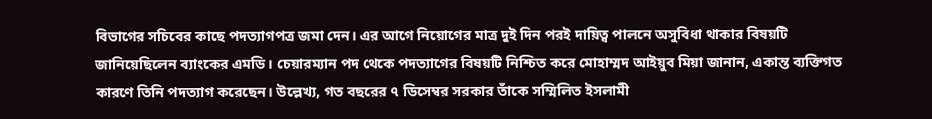বিভাগের সচিবের কাছে পদত্যাগপত্র জমা দেন। এর আগে নিয়োগের মাত্র দুই দিন পরই দায়িত্ব পালনে অসুবিধা থাকার বিষয়টি জানিয়েছিলেন ব্যাংকের এমডি। চেয়ারম্যান পদ থেকে পদত্যাগের বিষয়টি নিশ্চিত করে মোহাম্মদ আইয়ুব মিয়া জানান, একান্ত ব্যক্তিগত কারণে তিনি পদত্যাগ করেছেন। উল্লেখ্য, গত বছরের ৭ ডিসেম্বর সরকার তাঁকে সম্মিলিত ইসলামী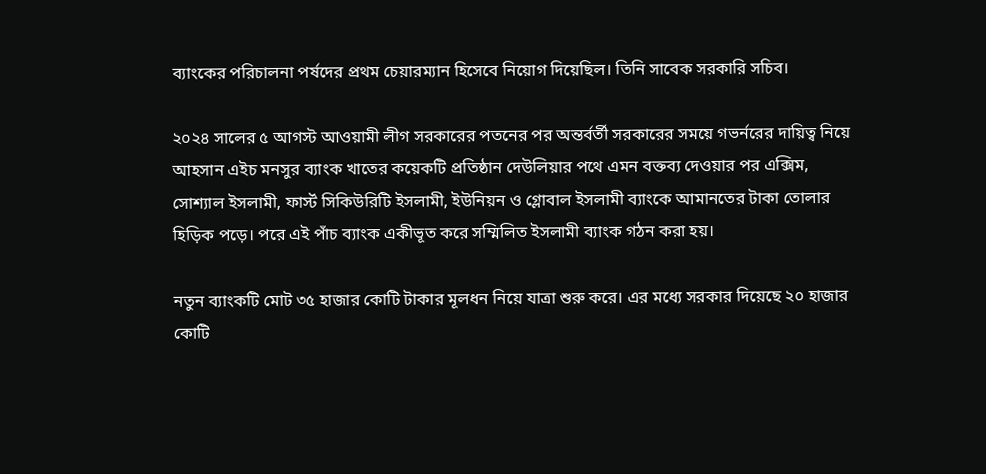ব্যাংকের পরিচালনা পর্ষদের প্রথম চেয়ারম্যান হিসেবে নিয়োগ দিয়েছিল। তিনি সাবেক সরকারি সচিব।

২০২৪ সালের ৫ আগস্ট আওয়ামী লীগ সরকারের পতনের পর অন্তর্বর্তী সরকারের সময়ে গভর্নরের দায়িত্ব নিয়ে আহসান এইচ মনসুর ব্যাংক খাতের কয়েকটি প্রতিষ্ঠান দেউলিয়ার পথে এমন বক্তব্য দেওয়ার পর এক্সিম, সোশ্যাল ইসলামী, ফার্স্ট সিকিউরিটি ইসলামী, ইউনিয়ন ও গ্লোবাল ইসলামী ব্যাংকে আমানতের টাকা তোলার হিড়িক পড়ে। পরে এই পাঁচ ব্যাংক একীভূত করে সম্মিলিত ইসলামী ব্যাংক গঠন করা হয়।

নতুন ব্যাংকটি মোট ৩৫ হাজার কোটি টাকার মূলধন নিয়ে যাত্রা শুরু করে। এর মধ্যে সরকার দিয়েছে ২০ হাজার কোটি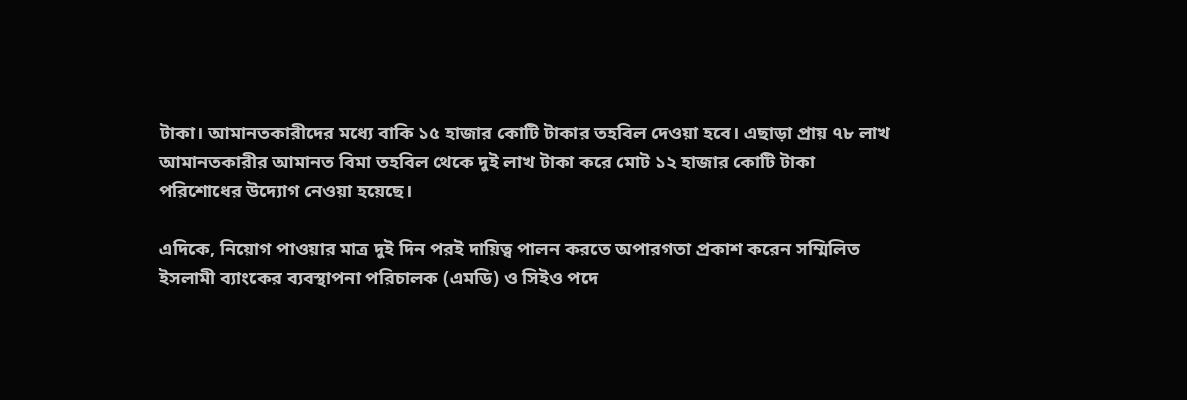টাকা। আমানতকারীদের মধ্যে বাকি ১৫ হাজার কোটি টাকার তহবিল দেওয়া হবে। এছাড়া প্রায় ৭৮ লাখ আমানতকারীর আমানত বিমা তহবিল থেকে দুই লাখ টাকা করে মোট ১২ হাজার কোটি টাকা পরিশোধের উদ্যোগ নেওয়া হয়েছে।

এদিকে, নিয়োগ পাওয়ার মাত্র দুই দিন পরই দায়িত্ব পালন করতে অপারগতা প্রকাশ করেন সম্মিলিত ইসলামী ব্যাংকের ব্যবস্থাপনা পরিচালক (এমডি) ও সিইও পদে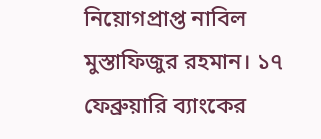নিয়োগপ্রাপ্ত নাবিল মুস্তাফিজুর রহমান। ১৭ ফেব্রুয়ারি ব্যাংকের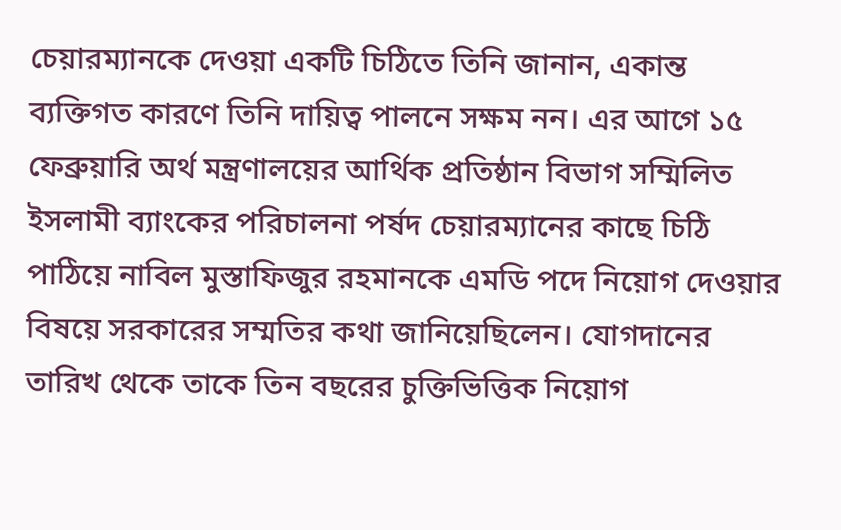চেয়ারম্যানকে দেওয়া একটি চিঠিতে তিনি জানান, একান্ত ব্যক্তিগত কারণে তিনি দায়িত্ব পালনে সক্ষম নন। এর আগে ১৫ ফেব্রুয়ারি অর্থ মন্ত্রণালয়ের আর্থিক প্রতিষ্ঠান বিভাগ সম্মিলিত ইসলামী ব্যাংকের পরিচালনা পর্ষদ চেয়ারম্যানের কাছে চিঠি পাঠিয়ে নাবিল মুস্তাফিজুর রহমানকে এমডি পদে নিয়োগ দেওয়ার বিষয়ে সরকারের সম্মতির কথা জানিয়েছিলেন। যোগদানের তারিখ থেকে তাকে তিন বছরের চুক্তিভিত্তিক নিয়োগ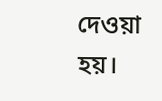দেওয়া হয়।